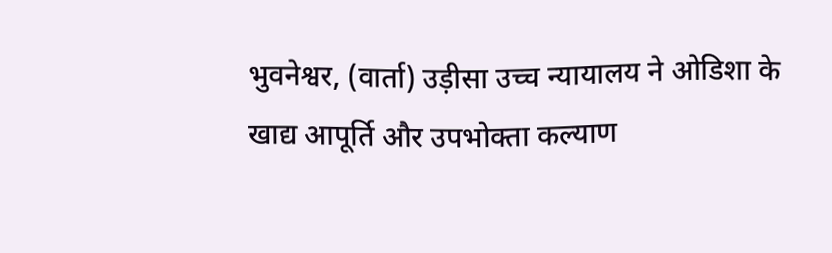भुवनेश्वर, (वार्ता) उड़ीसा उच्च न्यायालय ने ओडिशा के खाद्य आपूर्ति और उपभोक्ता कल्याण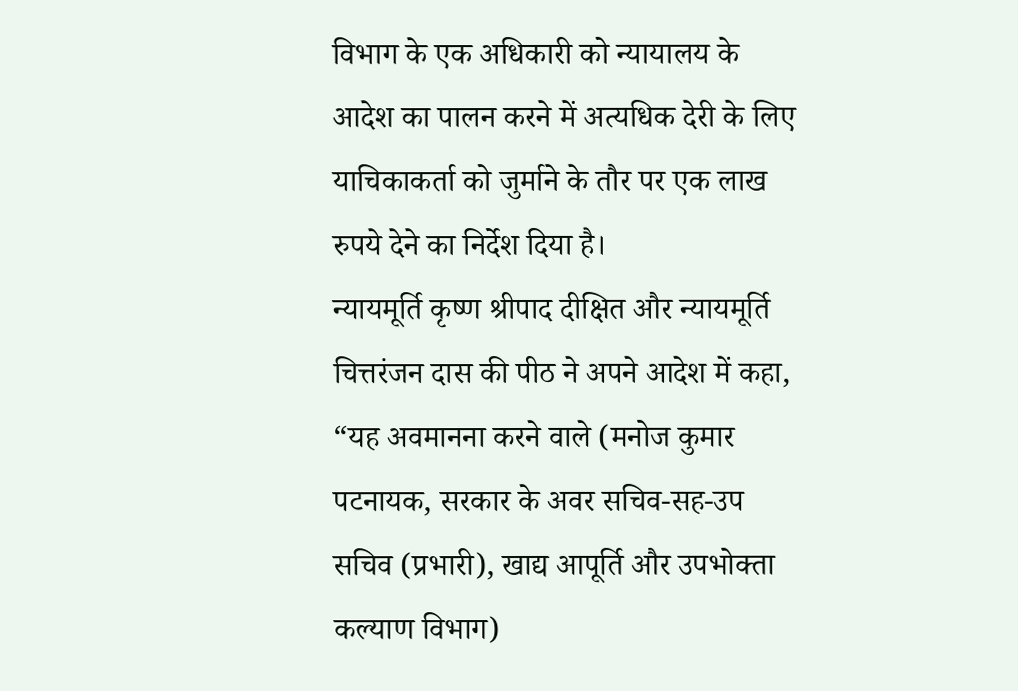विभाग के एक अधिकारी को न्यायालय के आदेश का पालन करने में अत्यधिक देरी के लिए याचिकाकर्ता को जुर्माने के तौर पर एक लाख रुपये देने का निर्देश दिया है।
न्यायमूर्ति कृष्ण श्रीपाद दीक्षित और न्यायमूर्ति चित्तरंजन दास की पीठ ने अपने आदेश में कहा, “यह अवमानना करने वाले (मनोज कुमार पटनायक, सरकार के अवर सचिव-सह-उप सचिव (प्रभारी), खाद्य आपूर्ति और उपभोक्ता कल्याण विभाग)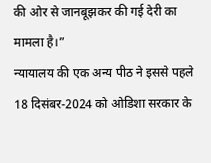की ओर से जानबूझकर की गई देरी का मामला है।”
न्यायालय की एक अन्य पीठ ने इससे पहले 18 दिसंबर-2024 को ओडिशा सरकार के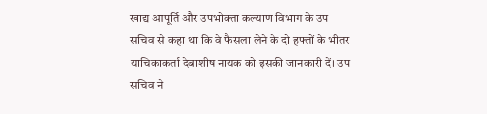खाद्य आपूर्ति और उपभोक्ता कल्याण विभाग के उप सचिव से कहा था कि वे फैसला लेने के दो हफ्तों के भीतर याचिकाकर्ता देबाशीष नायक को इसकी जानकारी दें। उप सचिव ने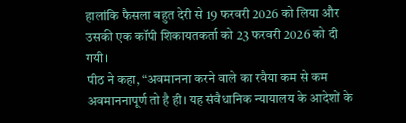हालांकि फैसला बहुत देरी से 19 फरवरी 2026 को लिया और उसकी एक कॉपी शिकायतकर्ता को 23 फरवरी 2026 को दी गयी।
पीठ ने कहा, “अवमानना करने वाले का रवैया कम से कम अवमाननापूर्ण तो है ही। यह संवैधानिक न्यायालय के आदेशों के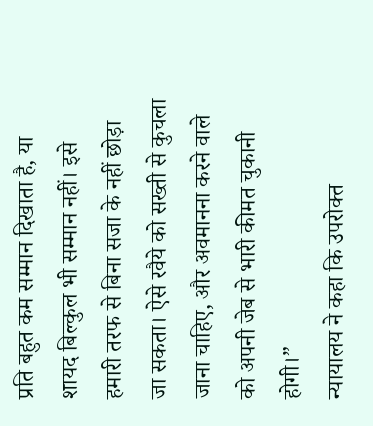प्रति बहुत कम सम्मान दिखाता है, या शायद बिल्कुल भी सम्मान नहीं। इसे हमारी तरफ से बिना सजा के नहीं छोड़ा जा सकता। ऐसे रवैये को सख्ती से कुचला जाना चाहिए, और अवमानना करने वाले को अपनी जेब से भारी कीमत चुकानी होगी।”
न्यायालय ने कहा कि उपरोक्त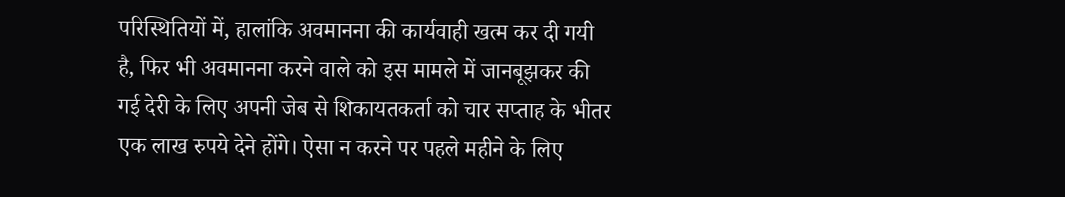परिस्थितियों में, हालांकि अवमानना की कार्यवाही खत्म कर दी गयी है, फिर भी अवमानना करने वाले को इस मामले में जानबूझकर की गई देरी के लिए अपनी जेब से शिकायतकर्ता को चार सप्ताह के भीतर एक लाख रुपये देने होंगे। ऐसा न करने पर पहले महीने के लिए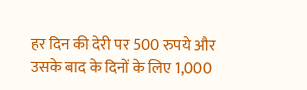हर दिन की देरी पर 500 रुपये और उसके बाद के दिनों के लिए 1,000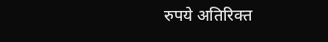रुपये अतिरिक्त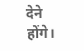देने होंगे।